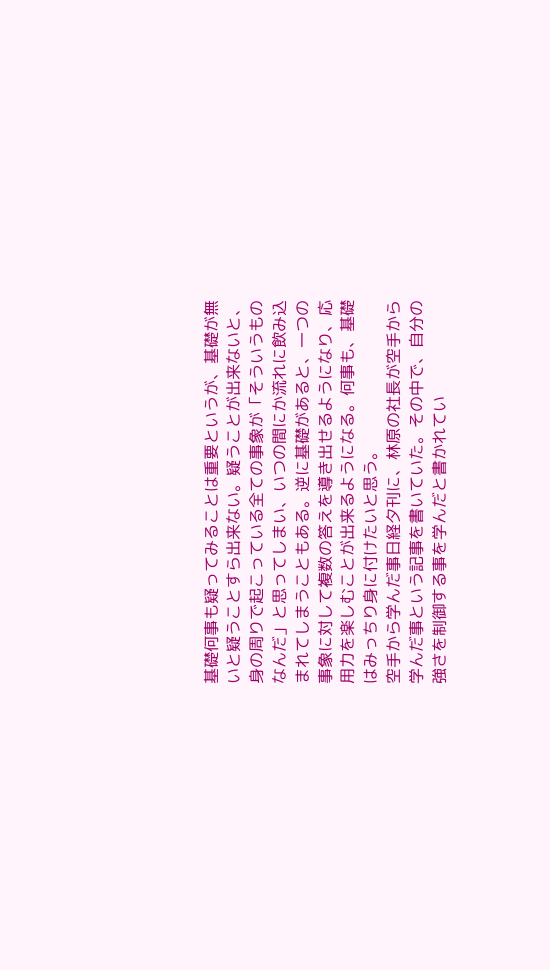基礎何事も疑ってみることは重要というが、基礎が無いと疑うことすら出来ない。疑うことが出来ないと、身の周りで起こっている全ての事象が「そういうものなんだ」と思ってしまい、いつの間にか流れに飲み込まれてしまうこともある。逆に基礎があると、一つの事象に対して複数の答えを導き出せるようになり、応用力を楽しむことが出来るようになる。何事も、基礎はみっちり身に付けたいと思う。
空手から学んだ事日経夕刊に、林原の社長が空手から学んだ事という記事を書いていた。その中で、自分の強さを制御する事を学んだと書かれてい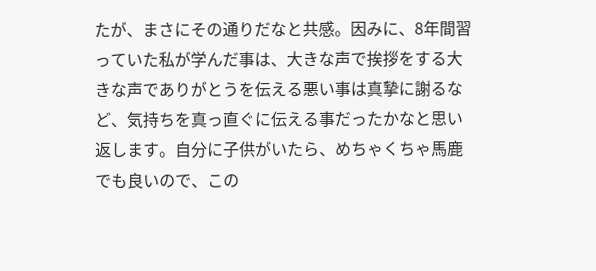たが、まさにその通りだなと共感。因みに、8年間習っていた私が学んだ事は、大きな声で挨拶をする大きな声でありがとうを伝える悪い事は真摯に謝るなど、気持ちを真っ直ぐに伝える事だったかなと思い返します。自分に子供がいたら、めちゃくちゃ馬鹿でも良いので、この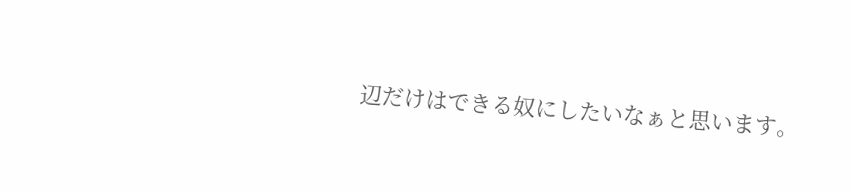辺だけはできる奴にしたいなぁと思います。